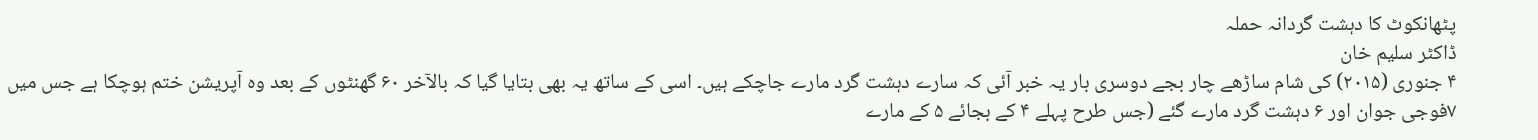پٹھانکوٹ کا دہشت گردانہ حملہ
ڈاکٹر سلیم خان
۴ جنوری (۲۰۱۵) کی شام ساڑھے چار بجے دوسری بار یہ خبر آئی کہ سارے دہشت گرد مارے جاچکے ہیں۔ اسی کے ساتھ یہ بھی بتایا گیا کہ بالآخر ۶۰ گھنٹوں کے بعد وہ آپریشن ختم ہوچکا ہے جس میں ۷فوجی جوان اور ۶ دہشت گرد مارے گئے (جس طرح پہلے ۴ کے بجائے ۵ کے مارے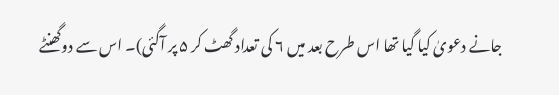جانے دعویٰ کیا گیا تھا اس طرح بعد میں ۶ کی تعداد گھٹ کر ۵ پر آگئی)۔ اس سے دوگھنٹے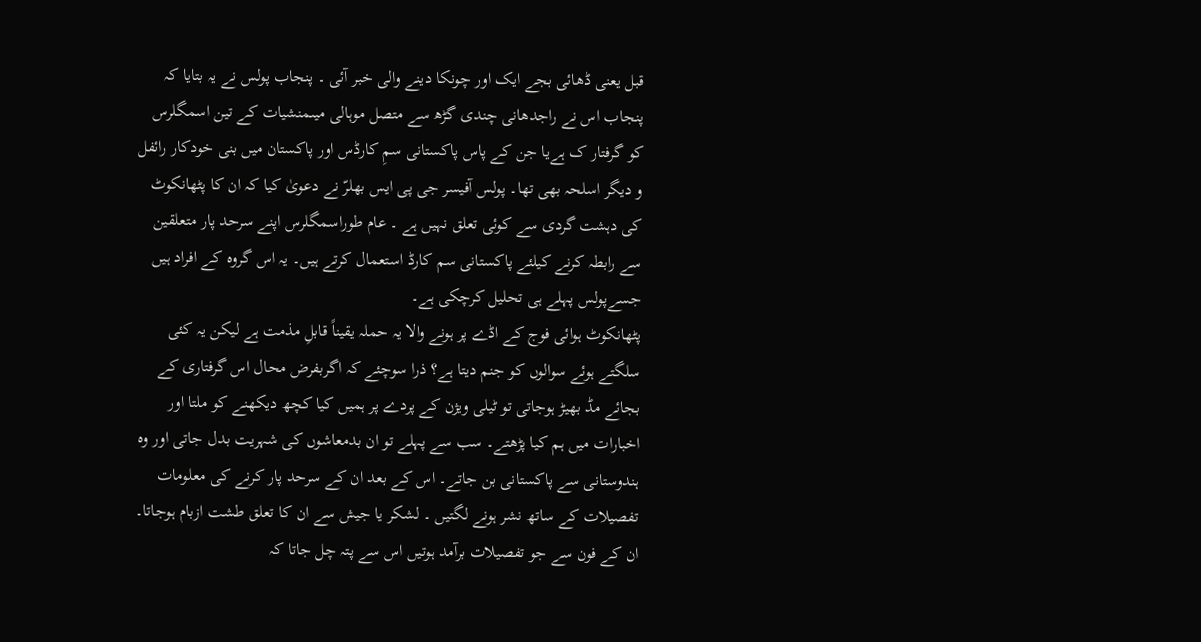قبل یعنی ڈھائی بجے ایک اور چونکا دینے والی خبر آئی ۔ پنجاب پولس نے یہ بتایا کہ پنجاب اس نے راجدھانی چندی گڑھ سے متصل موہالی میںمنشیات کے تین اسمگلرس کو گرفتار ک ہےیا جن کے پاس پاکستانی سمِ کارڈس اور پاکستان میں بنی خودکار رائفل و دیگر اسلحہ بھی تھا۔ پولس آفیسر جی پی ایس بھلرّ نے دعویٰ کیا کہ ان کا پٹھانکوٹ کی دہشت گردی سے کوئی تعلق نہیں ہے ۔ عام طوراسمگلرس اپنے سرحد پار متعلقین سے رابطہ کرنے کیلئے پاکستانی سم کارڈ استعمال کرتے ہیں۔ یہ اس گروہ کے افراد ہیں جسےپولس پہلے ہی تحلیل کرچکی ہے۔
پٹھانکوٹ ہوائی فوج کے اڈے پر ہونے والا یہ حملہ یقیناً قابلِ مذمت ہے لیکن یہ کئی سلگتے ہوئے سوالوں کو جنم دیتا ہے؟ ذرا سوچئے کہ اگربفرض محال اس گرفتاری کے بجائے مڈ بھیڑ ہوجاتی تو ٹیلی ویژن کے پردے پر ہمیں کیا کچھ دیکھنے کو ملتا اور اخبارات میں ہم کیا پڑھتے۔ سب سے پہلے تو ان بدمعاشوں کی شہریت بدل جاتی اور وہ ہندوستانی سے پاکستانی بن جاتے۔ اس کے بعد ان کے سرحد پار کرنے کی معلومات تفصیلات کے ساتھ نشر ہونے لگتیں ۔ لشکر یا جیش سے ان کا تعلق طشت ازبام ہوجاتا۔ ان کے فون سے جو تفصیلات برآمد ہوتیں اس سے پتہ چل جاتا کہ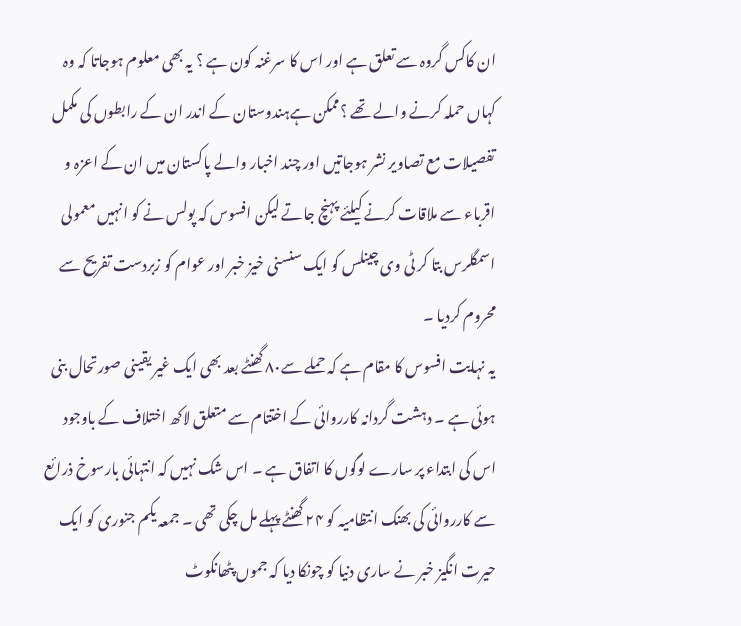ان کاکس گروہ سے تعلق ہے اور اس کا سرغنہ کون ہے ؟ یہ بھی معلوم ہوجاتا کہ وہ کہاں حملہ کرنے والے تھے ؟ممکن ہےہندوستان کے اندر ان کے رابطوں کی مکمل تفصیلات مع تصاویر نشر ہوجاتیں اور چند اخبار والے پاکستان میں ان کے اعزہ و اقرباء سے ملاقات کرنے کیلئے پہنچ جاتے لیکن افسوس کہ پولس نے کو انہیں معمولی اسمگلرس بتا کر ٹی وی چینلس کو ایک سنسنی خیز خبر اور عوام کو زبردست تفریح سے محروم کردیا ۔
یہ نہایت افسوس کا مقام ہے کہ حملے سے۸۰ گھنٹے بعد بھی ایک غیر یقینی صورتحال بنی ہوئی ہے ۔ دہشت گردانہ کارروائی کے اختتام سے متعلق لاکھ اختلاف کے باوجود اس کی ابتداء پر سارے لوگوں کا اتفاق ہے ۔ اس شک نہیں کہ انتہائی بارسوخ ذرائع سے کارروائی کی بھنک انتظامیہ کو ۲۴ گھنٹے پہلے مل چکی تھی ۔ جمعہ یکم جنوری کو ایک حیرت انگیز خبر نے ساری دنیا کو چونکا دیا کہ جموں پٹھانکوٹ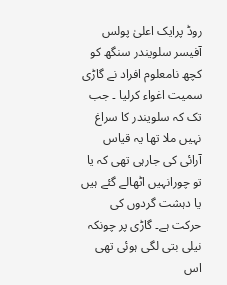روڈ پرایک اعلیٰ پولس آفیسر سلویندر سنگھ کو کچھ نامعلوم افراد نے گاڑی سمیت اغواء کرلیا ۔ جب تک کہ سلویندر کا سراغ نہیں ملا تھا یہ قیاس آرائی کی جارہی تھی کہ یا تو چورانہیں اٹھالے گئے ہیں یا دہشت گردوں کی حرکت ہے۔ گاڑی پر چونکہ نیلی بتی لگی ہوئی تھی اس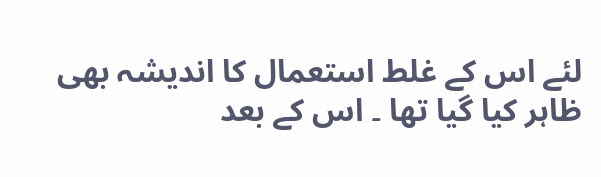لئے اس کے غلط استعمال کا اندیشہ بھی ظاہر کیا گیا تھا ۔ اس کے بعد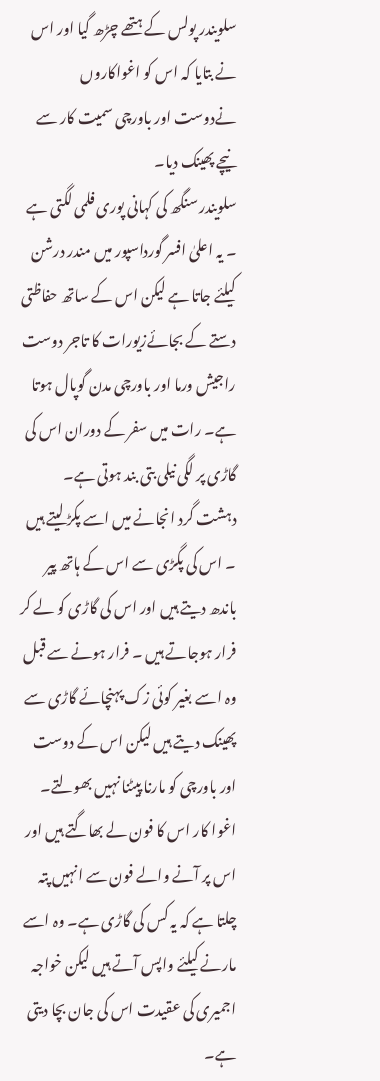سلویندر پولس کے ہتھے چڑھ گیا اور اس نے بتایا کہ اس کو اغواکاروں نےدوست اور باورچی سمیت کار سے نیچے پھینک دیا۔
سلویندر سنگھ کی کہانی پوری فلمی لگتی ہے ۔ یہ اعلیٰ افسر گورداسپور میں مندر درشن کیلئے جاتا ہے لیکن اس کے ساتھ حفاظتی دستے کے بجائےزیورات کا تاجر دوست راجیش ورما اور باورچی مدن گوپال ہوتا ہے۔ رات میں سفر کے دوران اس کی گاڑی پر لگی نیلی بتی بند ہوتی ہے۔ دہشت گرد انجانے میں اسے پکڑ لیتے ہیں ۔ اس کی پگڑی سے اس کے ہاتھ پیر باندھ دیتے ہیں اور اس کی گاڑی کو لے کر فرار ہوجاتے ہیں ۔ فرار ہونے سے قبل وہ اسے بغیر کوئی زک پہنچائے گاڑی سے پھینک دیتے ہیں لیکن اس کے دوست اور باورچی کو مارنا پیٹنا نہیں بھولتے۔ اغوا کار اس کا فون لے بھاگتے ہیں اور اس پر آنے والے فون سے انہیں پتہ چلتا ہے کہ یہ کس کی گاڑی ہے۔ وہ اسے مارنے کیلئے واپس آتے ہیں لیکن خواجہ اجمیری کی عقیدت اس کی جان بچا دیتی ہے۔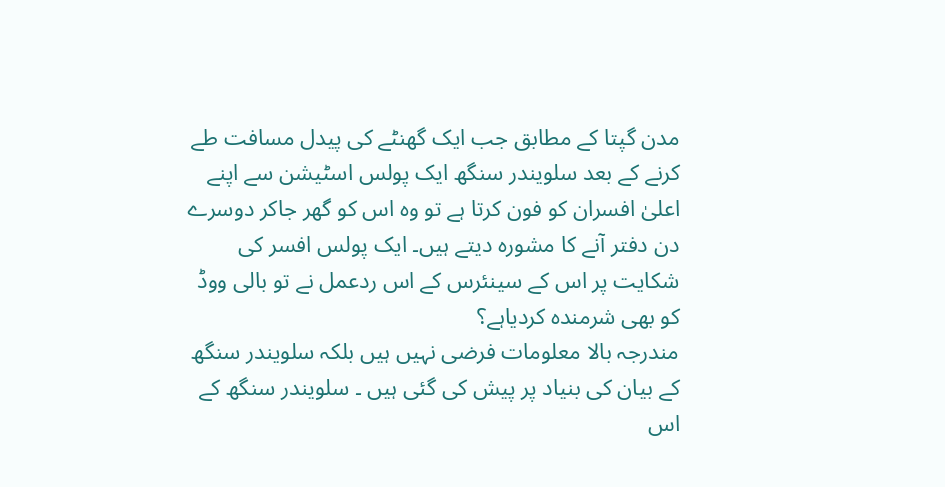مدن گپتا کے مطابق جب ایک گھنٹے کی پیدل مسافت طے کرنے کے بعد سلویندر سنگھ ایک پولس اسٹیشن سے اپنے اعلیٰ افسران کو فون کرتا ہے تو وہ اس کو گھر جاکر دوسرے دن دفتر آنے کا مشورہ دیتے ہیں۔ ایک پولس افسر کی شکایت پر اس کے سینئرس کے اس ردعمل نے تو بالی ووڈ کو بھی شرمندہ کردیاہے؟
مندرجہ بالا معلومات فرضی نہیں ہیں بلکہ سلویندر سنگھ کے بیان کی بنیاد پر پیش کی گئی ہیں ۔ سلویندر سنگھ کے اس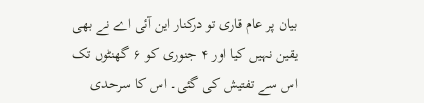بیان پر عام قاری تو درکنار این آئی اے نے بھی یقین نہیں کیا اور ۴ جنوری کو ۶ گھنٹوں تک اس سے تفتیش کی گئی۔ اس کا سرحدی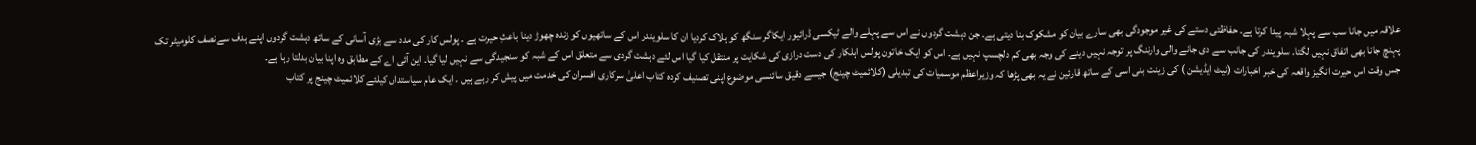علاقہ میں جانا سب سے پہلا شبہ پیدا کرتا ہے۔ حفاظتی دستے کی غیر موجودگی بھی سارے بیان کو مشکوک بنا دیتی ہے۔ جن دہشت گردوں نے اس سے پہلے والے ٹیکسی ڈرائیور ایکاگر سنگھ کو ہلاک کردیا ان کا سلویندر اس کے ساتھیوں کو زندہ چھوڑ دینا باعثِ حیرت ہے ۔ پولس کار کی مدد سے بڑی آسانی کے ساتھ دہشت گردوں اپنے ہدف سےنصف کلومیٹر تک پہنچ جانا بھی اتفاق نہیں لگتا۔ سلویندر کی جانب سے دی جانے والی وارننگ پر توجہ نہیں دینے کی وجہ بھی کم دلچسپ نہیں ہے۔ اس کو ایک خاتون پولس اہلکار کی دست درازی کی شکایت پر منتقل کیا گیا اس لئے دہشت گردی سے متعلق اس کے شبہ کو سنجیدگی سے نہیں لیا گیا۔ این آئی اے کے مطابق وہ اپنا بیان بدلتا رہا ہے۔
جس وقت اس حیرت انگیز واقعہ کی خبر اخبارات (نیٹ ایڈیشن ) کی زینت بنی اسی کے ساتھ قارئین نے یہ بھی پڑھا کہ وزیراعظم موسمیات کی تبدیلی (کلائمیٹ چینج) جیسے دقیق سائنسی موضوع اپنی تصنیف کردہ کتاب اعلیٰ سرکاری افسران کی خدمت میں پیش کر رہے ہیں ۔ ایک عام سیاستداں کیلئے کلائمیٹ چینج پر کتاب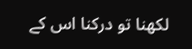لکھنا تو درکنا اس کے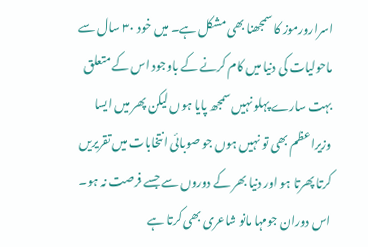اسرارورموز کا سمجھنا بھی مشکل ہے۔ میں خود ۳۰ سال سے ماحولیات کی دنیا میں کام کرنے کے باوجود اس کے متعلق بہت سارے پہلو نہیں سمجھ پایا ہوں لیکن پھر میں ایسا وزیراعظم بھی تو نہیں ہوں جو صوبائی انتخابات میں تقریریں کرتا پھرتا ہو اور دنیا بھر کے دوروں سے جسے فرصت نہ ہو۔ اس دوران جومہا مانو شاعری بھی کرتا ہے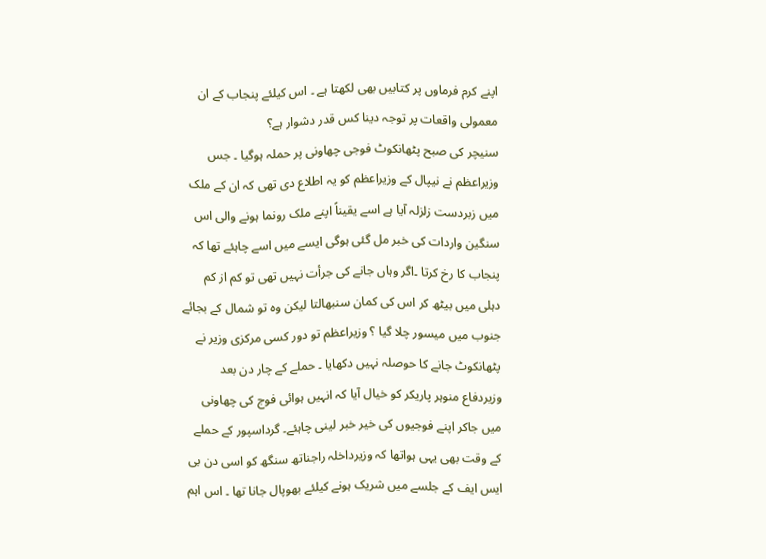اپنے کرم فرماوں پر کتابیں بھی لکھتا ہے ۔ اس کیلئے پنجاب کے ان معمولی واقعات پر توجہ دینا کس قدر دشوار ہے؟
سنیچر کی صبح پٹھانکوٹ فوجی چھاونی پر حملہ ہوگیا ۔ جس وزیراعظم نے نیپال کے وزیراعظم کو یہ اطلاع دی تھی کہ ان کے ملک میں زبردست زلزلہ آیا ہے اسے یقیناً اپنے ملک رونما ہونے والی اس سنگین واردات کی خبر مل گئی ہوگی ایسے میں اسے چاہئے تھا کہ پنجاب کا رخ کرتا ۔اگر وہاں جانے کی جرأت نہیں تھی تو کم از کم دہلی میں بیٹھ کر اس کی کمان سنبھالتا لیکن وہ تو شمال کے بجائے جنوب میں میسور چلا گیا ؟ وزیراعظم تو دور کسی مرکزی وزیر نے پٹھانکوٹ جانے کا حوصلہ نہیں دکھایا ۔ حملے کے چار دن بعد وزیردفاع منوہر پاریکر کو خیال آیا کہ انہیں ہوائی فوج کی چھاونی میں جاکر اپنے فوجیوں کی خیر خبر لینی چاہئے۔ گرداسپور کے حملے کے وقت بھی یہی ہواتھا کہ وزیرداخلہ راجناتھ سنگھ کو اسی دن بی ایس ایف کے جلسے میں شریک ہونے کیلئے بھوپال جانا تھا ۔ اس اہم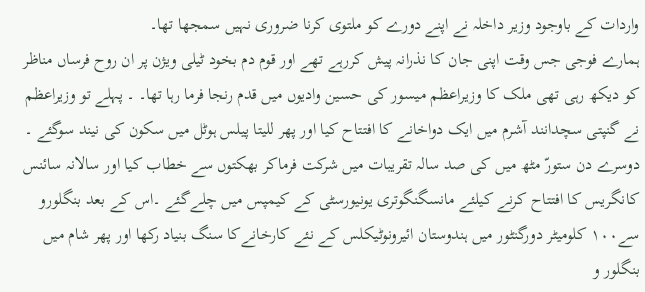واردات کے باوجود وزیر داخلہ نے اپنے دورے کو ملتوی کرنا ضروری نہیں سمجھا تھا۔
ہمارے فوجی جس وقت اپنی جان کا نذرانہ پیش کررہے تھے اور قوم دم بخود ٹیلی ویژن پر ان روح فرساں مناظر کو دیکھ رہی تھی ملک کا وزیراعظم میسور کی حسین وادیوں میں قدم رنجا فرما رہا تھا۔ ۔ پہلے تو وزیراعظم نے گنپتی سچدانند آشرم میں ایک دواخانے کا افتتاح کیا اور پھر للیتا پیلس ہوٹل میں سکون کی نیند سوگئے ۔ دوسرے دن ستورّ مٹھ میں کی صد سالہ تقریبات میں شرکت فرماکر بھکتوں سے خطاب کیا اور سالانہ سائنس کانگریس کا افتتاح کرنے کیلئے مانسگنگوتری یونیورسٹی کے کیمپس میں چلےگئے ۔اس کے بعد بنگلورو سے۱۰۰ کلومیٹر دورگنٹور میں ہندوستان ائیرونوٹیکلس کے نئے کارخانےکا سنگ بنیاد رکھا اور پھر شام میں بنگلور و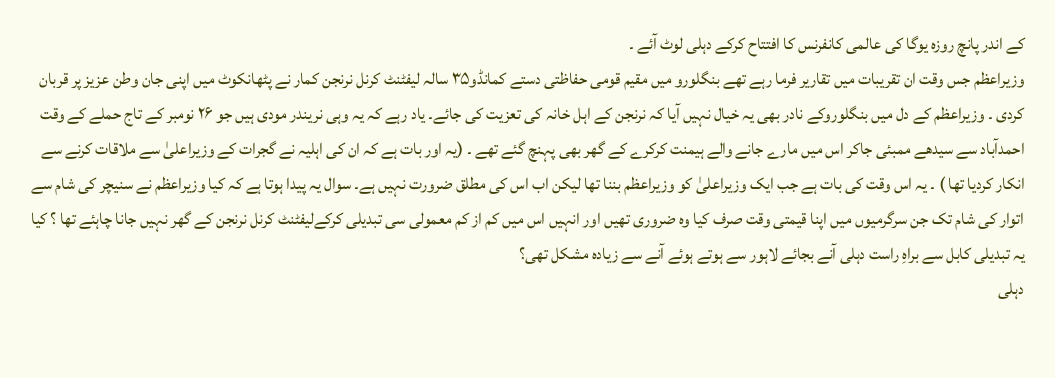کے اندر پانچ روزہ یوگا کی عالمی کانفرنس کا افتتاح کرکے دہلی لوٹ آئے ۔
وزیراعظم جس وقت ان تقریبات میں تقاریر فرما رہے تھے بنگلورو میں مقیم قومی حفاظتی دستے کمانڈو۳۵ سالہ لیفٹنٹ کرنل نرنجن کمار نے پٹھانکوٹ میں اپنی جان وطن عزیز پر قربان کردی ۔ وزیراعظم کے دل میں بنگلوروکے نادر بھی یہ خیال نہیں آیا کہ نرنجن کے اہل خانہ کی تعزیت کی جائے۔ یاد رہے کہ یہ وہی نریندر مودی ہیں جو ۲۶ نومبر کے تاج حملے کے وقت احمدآباد سے سیدھے ممبئی جاکر اس میں مارے جانے والے ہیمنت کرکرے کے گھر بھی پہنچ گئے تھے ۔ (یہ اور بات ہے کہ ان کی اہلیہ نے گجرات کے وزیراعلیٰ سے ملاقات کرنے سے انکار کردیا تھا ) ۔ یہ اس وقت کی بات ہے جب ایک وزیراعلیٰ کو وزیراعظم بننا تھا لیکن اب اس کی مطلق ضرورت نہیں ہے۔ سوال یہ پیدا ہوتا ہے کہ کیا وزیراعظم نے سنیچر کی شام سے اتوار کی شام تک جن سرگرمیوں میں اپنا قیمتی وقت صرف کیا وہ ضروری تھیں اور انہیں اس میں کم از کم معمولی سی تبدیلی کرکےلیفٹنٹ کرنل نرنجن کے گھر نہیں جانا چاہئے تھا ؟ کیا یہ تبدیلی کابل سے براہِ راست دہلی آنے بجائے لاہور سے ہوتے ہوئے آنے سے زیادہ مشکل تھی؟
دہلی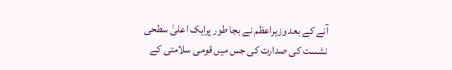آنے کے بعد وزیراعظم نے بجا طور پرایک اعلیٰ سطحی نشست کی صدارت کی جس میں قومی سلامتی کے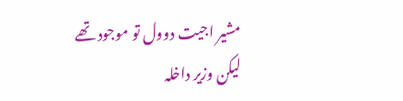مشیر اجیت دوول تو موجود تھے لیکن وزیر داخلہ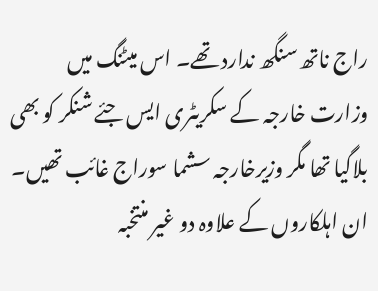راج ناتھ سنگھ ندارد تھے۔ اس میٹنگ میں وزارت خارجہ کے سکریٹری ایس جئے شنکر کو بھی بلاگیا تھا مگر وزیرخارجہ سشما سوراج غائب تھیں۔ ان اہلکاروں کے علاوہ دو غیر منتخبہ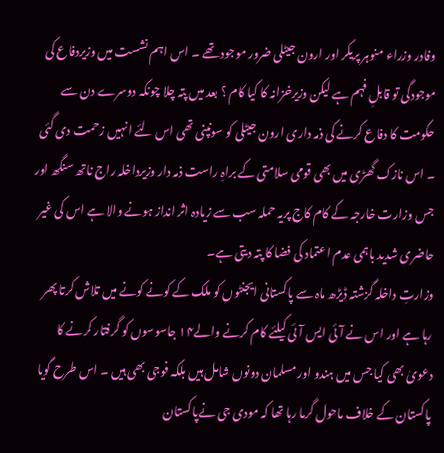وفادر وزراء منوہر پریکر اور ارون جیٹلی ضرور موجود تھے ۔ اس اہم نشست میں وزیردفاع کی موجودگی تو قابلِ فہم ہے لیکن وزیرخزانہ کا کیا کام ؟ بعد میں پتہ چلا چونکہ دوسرے دن سے حکومت کا دفاع کرنے کی ذمہ داری ارون جیٹلی کو سونپنی تھی اس لئے انہیں زحمت دی گئی ۔ اس نازک گھڑی میں بھی قومی سلامتی کے براہِ راست ذمہ دار وزیرداخلہ راج ناتھ سنگھ اور جس وزارت خارجہ کے کام کاج پریہ حملہ سب سے زیادہ اثر انداز ہونے والا ہے اس کی غیر حاضری شدید باہمی عدم اعتماد کی فضا کا پتہ دیتی ہے۔
وزارتِ داخلہ گزشتہ ڈیڑھ ماہ سے پاکستانی ایجنٹوں کو ملک کے کونے کونے میں تلاش کرتا پھر رہا ہے اور اس نے آئی ایس آئی کیلئے کام کرنے والے۱۴ جاسوسوں کو گرفتار کرنے کا دعویٰ بھی کیا جس میں ہندو اور مسلمان دونوں شامل ہیں بلکہ فوجی بھی ہیں ۔ اس طرح گویا پاکستان کے خلاف ماحول گرما رہا تھا کہ مودی جی نےپاکستان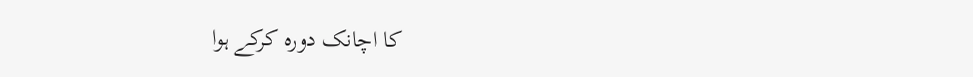کا اچانک دورہ کرکے ہوا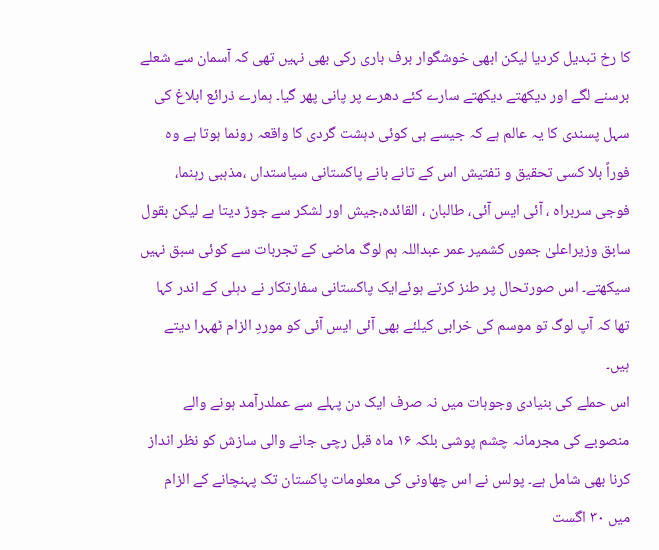کا رخ تبدیل کردیا لیکن ابھی خوشگوار برف باری رکی بھی نہیں تھی کہ آسمان سے شعلے برسنے لگے اور دیکھتے دیکھتے سارے کئے دھرے پر پانی پھر گیا۔ ہمارے ذرائع ابلاغ کی سہل پسندی کا یہ عالم ہے کہ جیسے ہی کوئی دہشت گردی کا واقعہ رونما ہوتا ہے وہ فوراً بلا کسی تحقیق و تفتیش اس کے تانے بانے پاکستانی سیاستداں ،مذہبی رہنما، فوجی سربراہ ، آئی ایس آئی، طالبان ، القائدہ،جیش اور لشکر سے جوڑ دیتا ہے لیکن بقول سابق وزیراعلیٰ جموں کشمیر عمر عبداللہ ہم لوگ ماضی کے تجربات سے کوئی سبق نہیں سیکھتے۔ اس صورتحال پر طنز کرتے ہوئےایک پاکستانی سفارتکار نے دہلی کے اندر کہا تھا کہ آپ لوگ تو موسم کی خرابی کیلئے بھی آئی ایس آئی کو موردِ الزام ٹھہرا دیتے ہیں۔
اس حملے کی بنیادی وجوہات میں نہ صرف ایک دن پہلے سے عملدرآمد ہونے والے منصوبے کی مجرمانہ چشم پوشی بلکہ ۱۶ ماہ قبل رچی جانے والی سازش کو نظر انداز کرنا بھی شامل ہے۔ پولس نے اس چھاونی کی معلومات پاکستان تک پہنچانے کے الزام میں ۳۰ اگست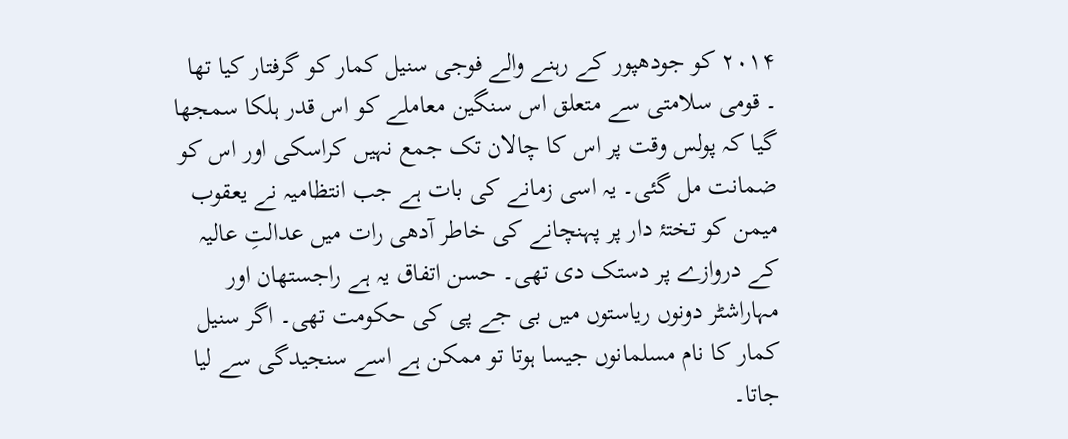۲۰۱۴ کو جودھپور کے رہنے والے فوجی سنیل کمار کو گرفتار کیا تھا ۔ قومی سلامتی سے متعلق اس سنگین معاملے کو اس قدر ہلکا سمجھا گیا کہ پولس وقت پر اس کا چالان تک جمع نہیں کراسکی اور اس کو ضمانت مل گئی۔ یہ اسی زمانے کی بات ہے جب انتظامیہ نے یعقوب میمن کو تختۂ دار پر پہنچانے کی خاطر آدھی رات میں عدالتِ عالیہ کے دروازے پر دستک دی تھی۔ حسن اتفاق یہ ہے راجستھان اور مہاراشٹر دونوں ریاستوں میں بی جے پی کی حکومت تھی۔ اگر سنیل کمار کا نام مسلمانوں جیسا ہوتا تو ممکن ہے اسے سنجیدگی سے لیا جاتا۔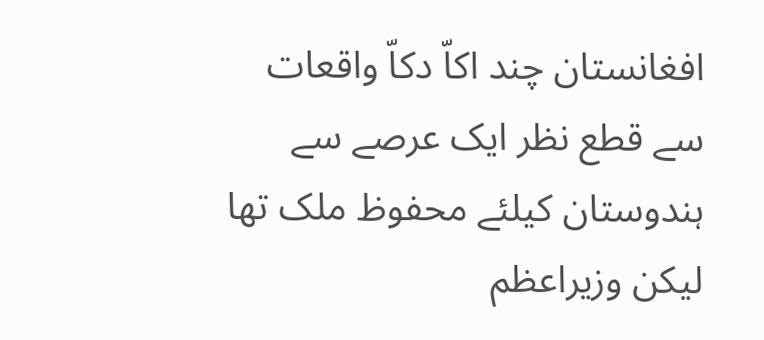افغانستان چند اکاّ دکاّ واقعات سے قطع نظر ایک عرصے سے ہندوستان کیلئے محفوظ ملک تھا لیکن وزیراعظم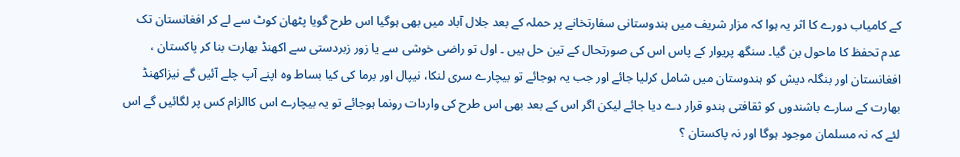کے کامیاب دورے کا اثر یہ ہوا کہ مزار شریف میں ہندوستانی سفارتخانے پر حملہ کے بعد جلال آباد میں بھی ہوگیا اس طرح گویا پٹھان کوٹ سے لے کر افغانستان تک عدم تحفظ کا ماحول بن گیا۔ سنگھ پریوار کے پاس اس کی صورتحال کے تین حل ہیں ۔ اول تو راضی خوشی سے یا زور زبردستی سے اکھنڈ بھارت بنا کر پاکستان ، افغانستان اور بنگلہ دیش کو ہندوستان میں شامل کرلیا جائے اور جب یہ ہوجائے تو بیچارے سری لنکا، نیپال اور برما کی کیا بساط وہ اپنے آپ چلے آئیں گے نیزاکھنڈ بھارت کے سارے باشندوں کو ثقافتی ہندو قرار دے دیا جائے لیکن اگر اس کے بعد بھی اس طرح کی واردات رونما ہوجائے تو یہ بیچارے اس کاالزام کس پر لگائیں گے اس لئے کہ نہ مسلمان موجود ہوگا اور نہ پاکستان ؟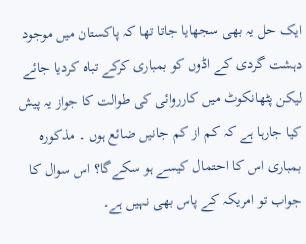ایک حل یہ بھی سجھایا جاتا تھا کہ پاکستان میں موجود دہشت گردی کے اڈوں کو بمباری کرکے تباہ کردیا جائے لیکن پٹھانکوٹ میں کارروائی کی طوالت کا جواز یہ پیش کیا جارہا ہے کہ کم از کم جانیں ضائع ہوں ۔ مذکورہ بمباری اس کا احتمال کیسے ہو سکےگا؟ اس سوال کا جواب تو امریکہ کے پاس بھی نہیں ہے۔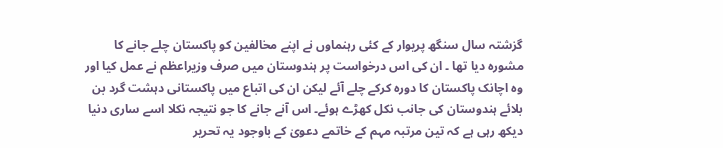گزشتہ سال سنگھ پریوار کے کئی رہنماوں نے اپنے مخالفین کو پاکستان چلے جانے کا مشورہ دیا تھا ۔ ان کی اس درخواست پر ہندوستان میں صرف وزیراعظم نے عمل کیا اور وہ اچانک پاکستان کا دورہ کرکے چلے آئے لیکن ان کی اتباع میں پاکستانی دہشت گرد بن بلائے ہندوستان کی جانب نکل کھڑے ہوئے۔ اس آنے جانے کا جو نتیجہ نکلا اسے ساری دنیا دیکھ رہی ہے کہ تین مرتبہ مہم کے خاتمے دعویٰ کے باوجود یہ تحریر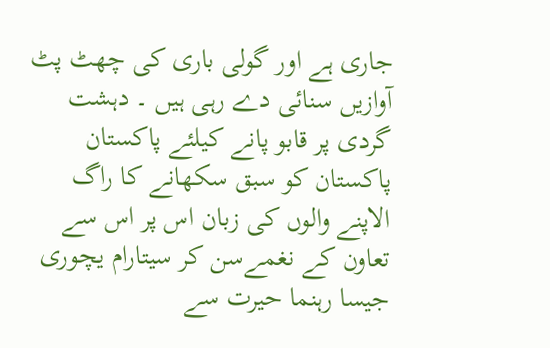جاری ہے اور گولی باری کی چھٹ پٹ آوازیں سنائی دے رہی ہیں ۔ دہشت گردی پر قابو پانے کیلئے پاکستان پاکستان کو سبق سکھانے کا راگ الاپنے والوں کی زبان اس پر اس سے تعاون کے نغمےسن کر سیتارام یچوری جیسا رہنما حیرت سے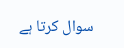سوال کرتا ہے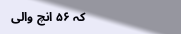کہ ۵۶ انچ والی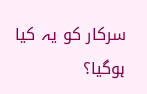سرکار کو یہ کیا ہوگیا؟